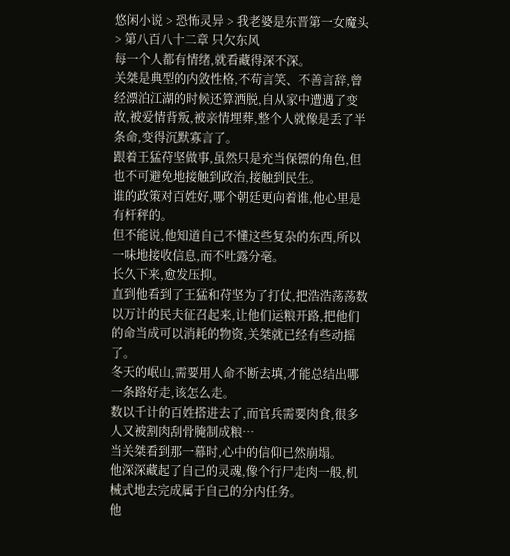悠闲小说 > 恐怖灵异 > 我老婆是东晋第一女魔头 > 第八百八十二章 只欠东风
每一个人都有情绪,就看藏得深不深。
关桀是典型的内敛性格,不苟言笑、不善言辞,曾经漂泊江湖的时候还算洒脱,自从家中遭遇了变故,被爱情背叛,被亲情埋葬,整个人就像是丢了半条命,变得沉默寡言了。
跟着王猛苻坚做事,虽然只是充当保镖的角色,但也不可避免地接触到政治,接触到民生。
谁的政策对百姓好,哪个朝廷更向着谁,他心里是有杆秤的。
但不能说,他知道自己不懂这些复杂的东西,所以一味地接收信息,而不吐露分毫。
长久下来,愈发压抑。
直到他看到了王猛和苻坚为了打仗,把浩浩荡荡数以万计的民夫征召起来,让他们运粮开路,把他们的命当成可以消耗的物资,关桀就已经有些动摇了。
冬天的岷山,需要用人命不断去填,才能总结出哪一条路好走,该怎么走。
数以千计的百姓搭进去了,而官兵需要肉食,很多人又被割肉刮骨腌制成粮…
当关桀看到那一幕时,心中的信仰已然崩塌。
他深深藏起了自己的灵魂,像个行尸走肉一般,机械式地去完成属于自己的分内任务。
他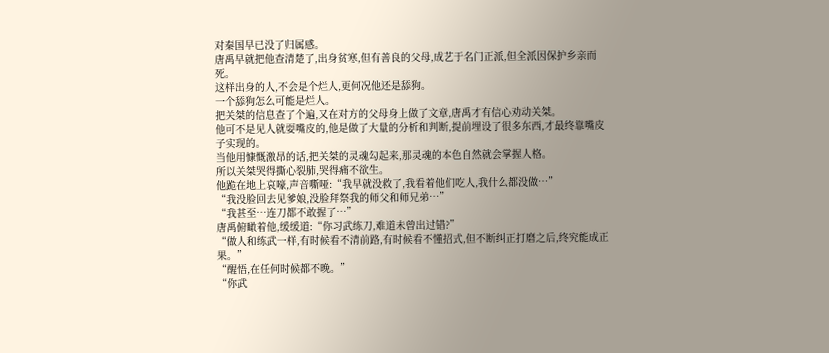对秦国早已没了归属感。
唐禹早就把他查清楚了,出身贫寒,但有善良的父母,成艺于名门正派,但全派因保护乡亲而死。
这样出身的人,不会是个烂人,更何况他还是舔狗。
一个舔狗怎么可能是烂人。
把关桀的信息查了个遍,又在对方的父母身上做了文章,唐禹才有信心劝动关桀。
他可不是见人就耍嘴皮的,他是做了大量的分析和判断,提前埋设了很多东西,才最终靠嘴皮子实现的。
当他用慷慨激昂的话,把关桀的灵魂勾起来,那灵魂的本色自然就会掌握人格。
所以关桀哭得撕心裂肺,哭得痛不欲生。
他跪在地上哀嚎,声音嘶哑:“我早就没救了,我看着他们吃人,我什么都没做…”
“我没脸回去见爹娘,没脸拜祭我的师父和师兄弟…”
“我甚至…连刀都不敢握了…”
唐禹俯瞰着他,缓缓道:“你习武练刀,难道未曾出过错?”
“做人和练武一样,有时候看不清前路,有时候看不懂招式,但不断纠正打磨之后,终究能成正果。”
“醒悟,在任何时候都不晚。”
“你武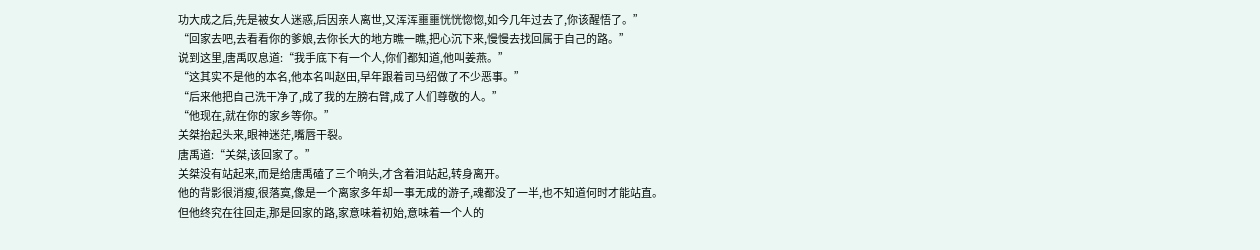功大成之后,先是被女人迷惑,后因亲人离世,又浑浑噩噩恍恍惚惚,如今几年过去了,你该醒悟了。”
“回家去吧,去看看你的爹娘,去你长大的地方瞧一瞧,把心沉下来,慢慢去找回属于自己的路。”
说到这里,唐禹叹息道:“我手底下有一个人,你们都知道,他叫姜燕。”
“这其实不是他的本名,他本名叫赵田,早年跟着司马绍做了不少恶事。”
“后来他把自己洗干净了,成了我的左膀右臂,成了人们尊敬的人。”
“他现在,就在你的家乡等你。”
关桀抬起头来,眼神迷茫,嘴唇干裂。
唐禹道:“关桀,该回家了。”
关桀没有站起来,而是给唐禹磕了三个响头,才含着泪站起,转身离开。
他的背影很消瘦,很落寞,像是一个离家多年却一事无成的游子,魂都没了一半,也不知道何时才能站直。
但他终究在往回走,那是回家的路,家意味着初始,意味着一个人的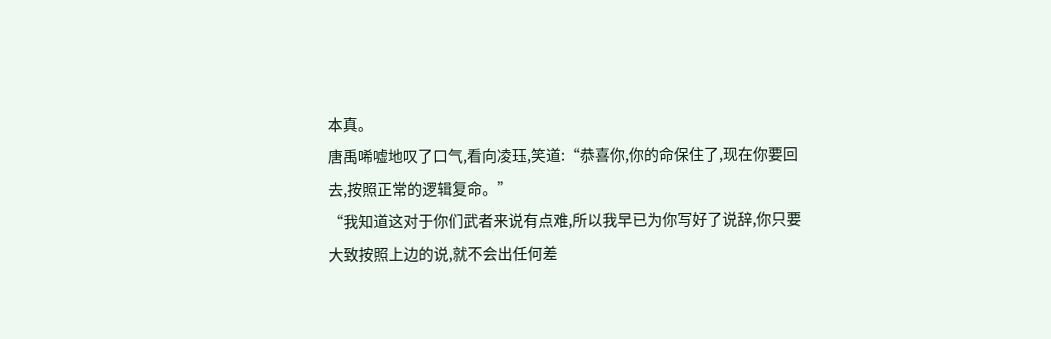本真。
唐禹唏嘘地叹了口气,看向凌珏,笑道:“恭喜你,你的命保住了,现在你要回去,按照正常的逻辑复命。”
“我知道这对于你们武者来说有点难,所以我早已为你写好了说辞,你只要大致按照上边的说,就不会出任何差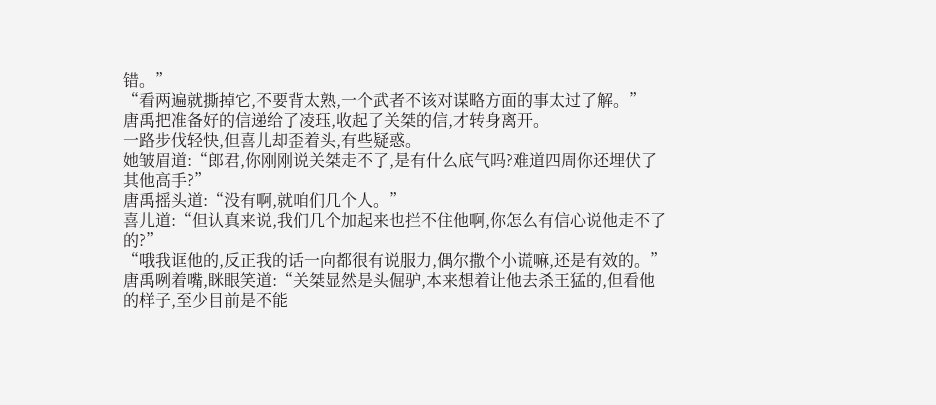错。”
“看两遍就撕掉它,不要背太熟,一个武者不该对谋略方面的事太过了解。”
唐禹把准备好的信递给了凌珏,收起了关桀的信,才转身离开。
一路步伐轻快,但喜儿却歪着头,有些疑惑。
她皱眉道:“郎君,你刚刚说关桀走不了,是有什么底气吗?难道四周你还埋伏了其他高手?”
唐禹摇头道:“没有啊,就咱们几个人。”
喜儿道:“但认真来说,我们几个加起来也拦不住他啊,你怎么有信心说他走不了的?”
“哦我诓他的,反正我的话一向都很有说服力,偶尔撒个小谎嘛,还是有效的。”
唐禹咧着嘴,眯眼笑道:“关桀显然是头倔驴,本来想着让他去杀王猛的,但看他的样子,至少目前是不能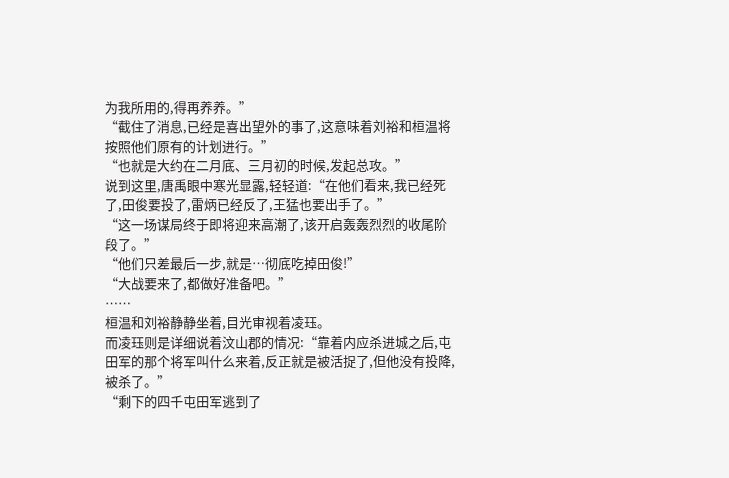为我所用的,得再养养。”
“截住了消息,已经是喜出望外的事了,这意味着刘裕和桓温将按照他们原有的计划进行。”
“也就是大约在二月底、三月初的时候,发起总攻。”
说到这里,唐禹眼中寒光显露,轻轻道:“在他们看来,我已经死了,田俊要投了,雷炳已经反了,王猛也要出手了。”
“这一场谋局终于即将迎来高潮了,该开启轰轰烈烈的收尾阶段了。”
“他们只差最后一步,就是…彻底吃掉田俊!”
“大战要来了,都做好准备吧。”
……
桓温和刘裕静静坐着,目光审视着凌珏。
而凌珏则是详细说着汶山郡的情况:“靠着内应杀进城之后,屯田军的那个将军叫什么来着,反正就是被活捉了,但他没有投降,被杀了。”
“剩下的四千屯田军逃到了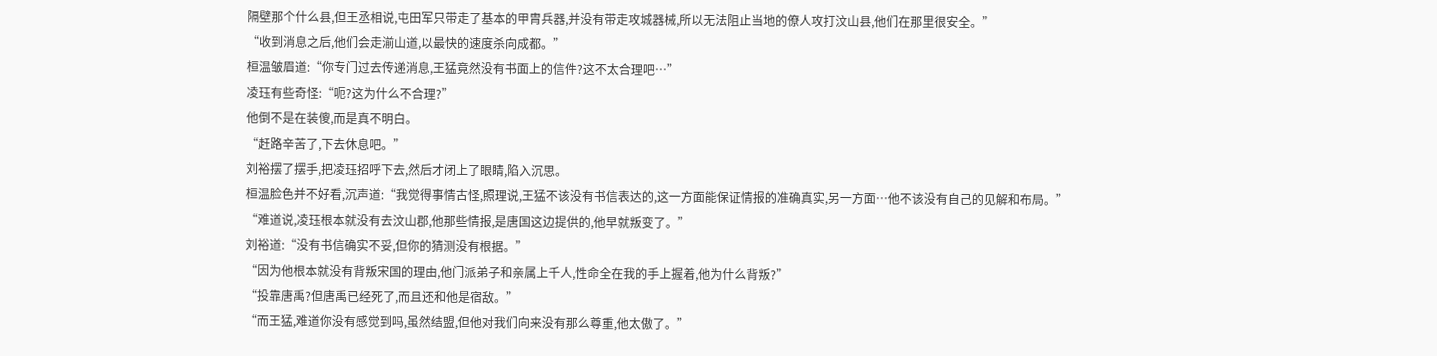隔壁那个什么县,但王丞相说,屯田军只带走了基本的甲胄兵器,并没有带走攻城器械,所以无法阻止当地的僚人攻打汶山县,他们在那里很安全。”
“收到消息之后,他们会走湔山道,以最快的速度杀向成都。”
桓温皱眉道:“你专门过去传递消息,王猛竟然没有书面上的信件?这不太合理吧…”
凌珏有些奇怪:“呃?这为什么不合理?”
他倒不是在装傻,而是真不明白。
“赶路辛苦了,下去休息吧。”
刘裕摆了摆手,把凌珏招呼下去,然后才闭上了眼睛,陷入沉思。
桓温脸色并不好看,沉声道:“我觉得事情古怪,照理说,王猛不该没有书信表达的,这一方面能保证情报的准确真实,另一方面…他不该没有自己的见解和布局。”
“难道说,凌珏根本就没有去汶山郡,他那些情报,是唐国这边提供的,他早就叛变了。”
刘裕道:“没有书信确实不妥,但你的猜测没有根据。”
“因为他根本就没有背叛宋国的理由,他门派弟子和亲属上千人,性命全在我的手上握着,他为什么背叛?”
“投靠唐禹?但唐禹已经死了,而且还和他是宿敌。”
“而王猛,难道你没有感觉到吗,虽然结盟,但他对我们向来没有那么尊重,他太傲了。”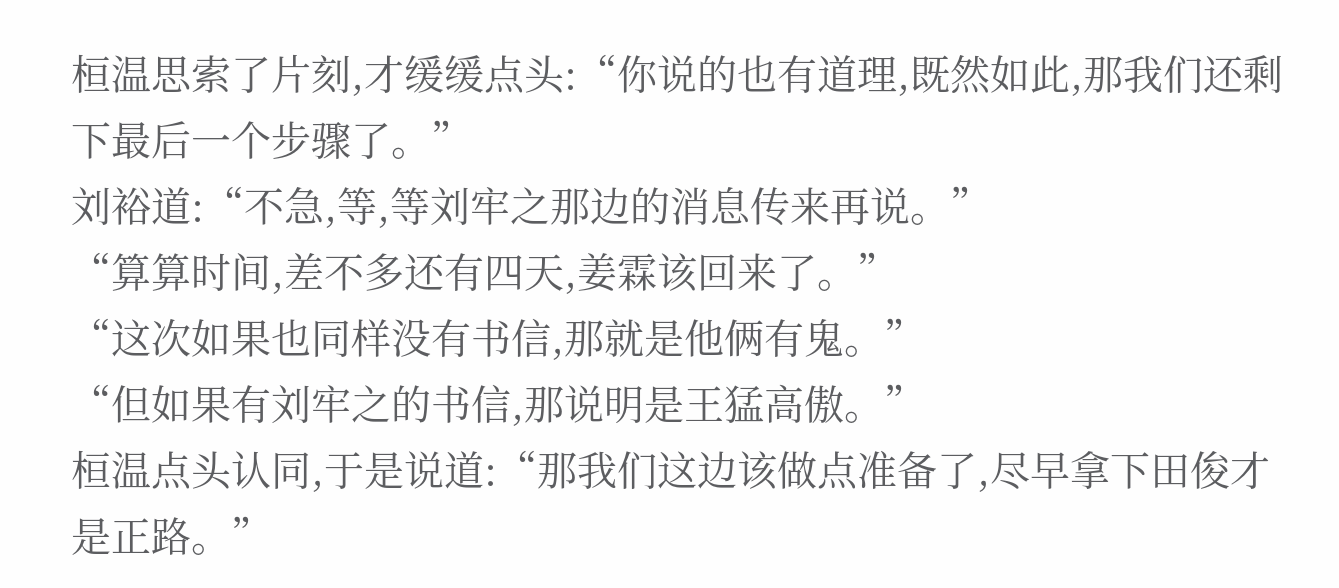桓温思索了片刻,才缓缓点头:“你说的也有道理,既然如此,那我们还剩下最后一个步骤了。”
刘裕道:“不急,等,等刘牢之那边的消息传来再说。”
“算算时间,差不多还有四天,姜霖该回来了。”
“这次如果也同样没有书信,那就是他俩有鬼。”
“但如果有刘牢之的书信,那说明是王猛高傲。”
桓温点头认同,于是说道:“那我们这边该做点准备了,尽早拿下田俊才是正路。”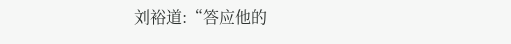刘裕道:“答应他的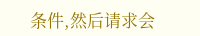条件,然后请求会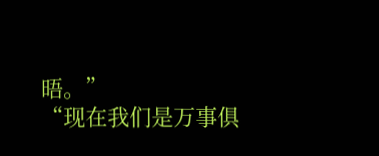晤。”
“现在我们是万事俱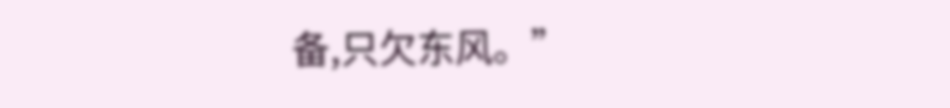备,只欠东风。”